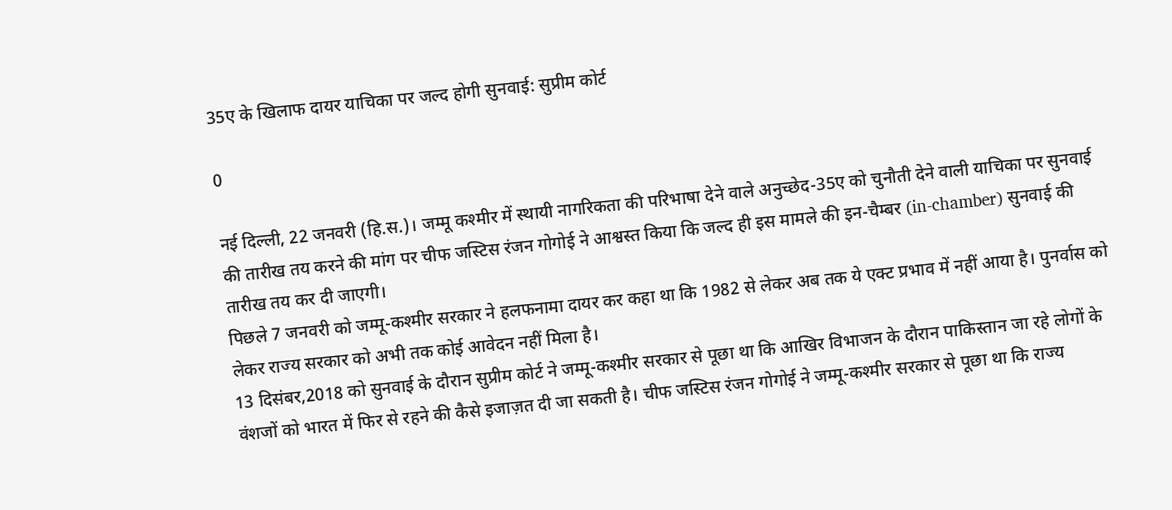35ए के खिलाफ दायर याचिका पर जल्द होगी सुनवाई: सुप्रीम कोर्ट

0

नई दिल्ली, 22 जनवरी (हि.स.)। जम्मू कश्मीर में स्थायी नागरिकता की परिभाषा देने वाले अनुच्छेद-35ए को चुनौती देने वाली याचिका पर सुनवाई की तारीख तय करने की मांग पर चीफ जस्टिस रंजन गोगोई ने आश्वस्त किया कि जल्द ही इस मामले की इन-चैम्बर (in-chamber) सुनवाई की तारीख तय कर दी जाएगी।
पिछले 7 जनवरी को जम्मू-कश्मीर सरकार ने हलफनामा दायर कर कहा था कि 1982 से लेकर अब तक ये एक्ट प्रभाव में नहीं आया है। पुनर्वास को लेकर राज्य सरकार को अभी तक कोई आवेदन नहीं मिला है।
13 दिसंबर,2018 को सुनवाई के दौरान सुप्रीम कोर्ट ने जम्मू-कश्मीर सरकार से पूछा था कि आखिर विभाजन के दौरान पाकिस्तान जा रहे लोगों के वंशजों को भारत में फिर से रहने की कैसे इजाज़त दी जा सकती है। चीफ जस्टिस रंजन गोगोई ने जम्मू-कश्मीर सरकार से पूछा था कि राज्य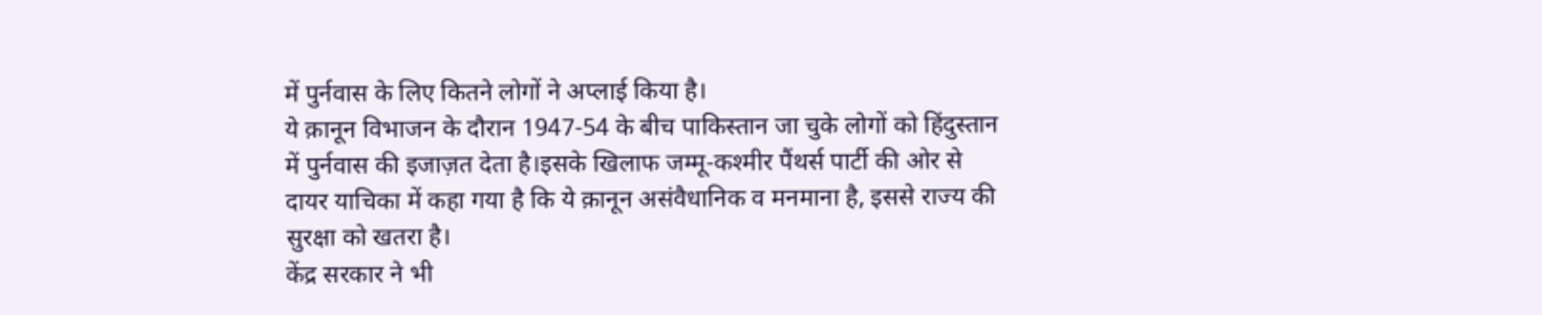में पुर्नवास के लिए कितने लोगों ने अप्लाई किया है।
ये क़ानून विभाजन के दौरान 1947-54 के बीच पाकिस्तान जा चुके लोगों को हिंदुस्तान में पुर्नवास की इजाज़त देता है।इसके खिलाफ जम्मू-कश्मीर पैंथर्स पार्टी की ओर से दायर याचिका में कहा गया है कि ये क़ानून असंवैधानिक व मनमाना है, इससे राज्य की सुरक्षा को खतरा है।
केंद्र सरकार ने भी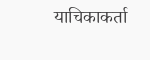याचिकाकर्ता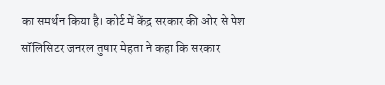का समर्थन किया है। कोर्ट में केंद्र सरकार की ओर से पेश सॉलिसिटर जनरल तुषार मेहता ने कहा कि सरकार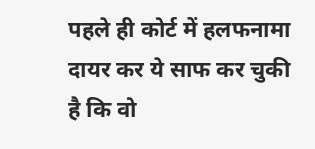पहले ही कोर्ट में हलफनामा दायर कर ये साफ कर चुकी है कि वो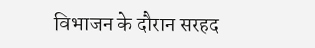विभाजन के दौरान सरहद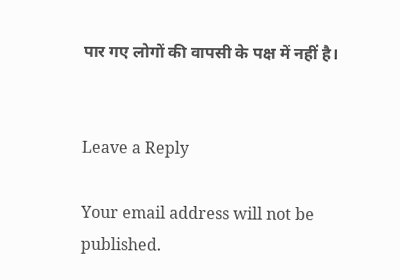पार गए लोगों की वापसी के पक्ष में नहीं है।


Leave a Reply

Your email address will not be published.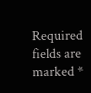Required fields are marked *